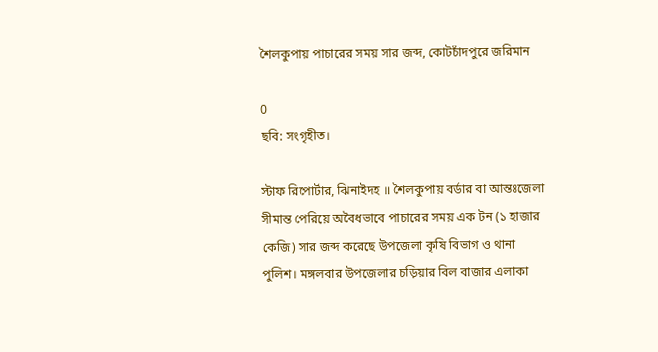শৈলকুপায় পাচারের সময় সার জব্দ, কোটচাঁদপুরে জরিমান

0
ছবি: সংগৃহীত।

স্টাফ রিপোর্টার, ঝিনাইদহ ॥ শৈলকুপায় বর্ডার বা আন্তঃজেলা সীমান্ত পেরিয়ে অবৈধভাবে পাচারের সময় এক টন (১ হাজার কেজি) সার জব্দ করেছে উপজেলা কৃষি বিভাগ ও থানা পুলিশ। মঙ্গলবার উপজেলার চড়িয়ার বিল বাজার এলাকা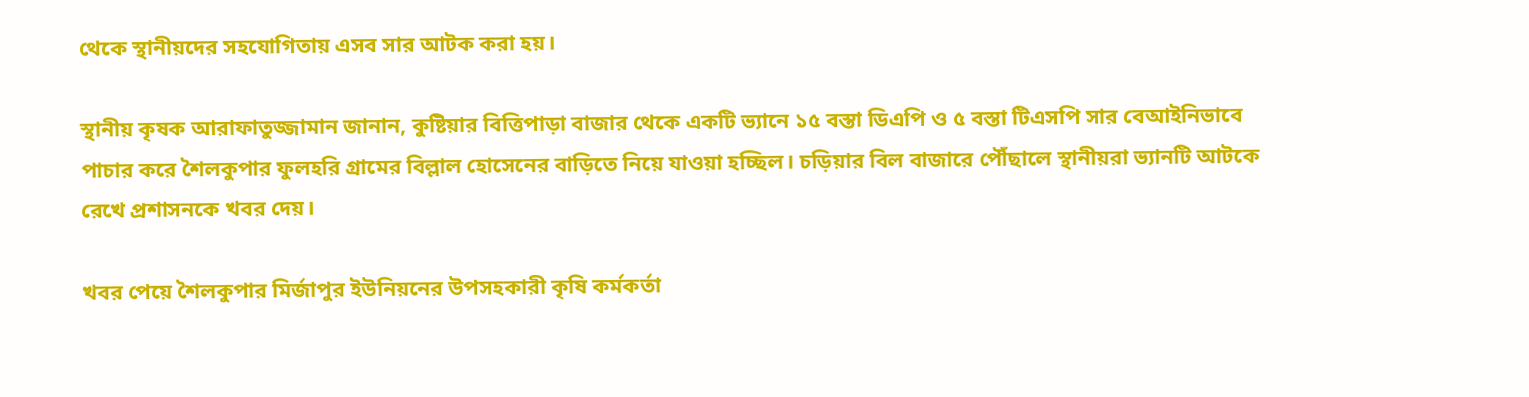থেকে স্থানীয়দের সহযোগিতায় এসব সার আটক করা হয়।

স্থানীয় কৃষক আরাফাতুজ্জামান জানান, কুষ্টিয়ার বিত্তিপাড়া বাজার থেকে একটি ভ্যানে ১৫ বস্তা ডিএপি ও ৫ বস্তা টিএসপি সার বেআইনিভাবে পাচার করে শৈলকুপার ফুলহরি গ্রামের বিল্লাল হোসেনের বাড়িতে নিয়ে যাওয়া হচ্ছিল। চড়িয়ার বিল বাজারে পৌঁছালে স্থানীয়রা ভ্যানটি আটকে রেখে প্রশাসনকে খবর দেয়।

খবর পেয়ে শৈলকুপার মির্জাপুর ইউনিয়নের উপসহকারী কৃষি কর্মকর্তা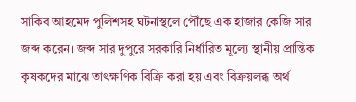সাকিব আহমেদ পুলিশসহ ঘটনাস্থলে পৌঁছে এক হাজার কেজি সার জব্দ করেন। জব্দ সার দুপুরে সরকারি নির্ধারিত মূল্যে স্থানীয় প্রান্তিক কৃষকদের মাঝে তাৎক্ষণিক বিক্রি করা হয় এবং বিক্রয়লব্ধ অর্থ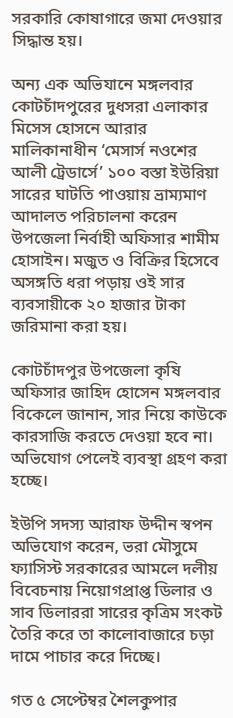সরকারি কোষাগারে জমা দেওয়ার সিদ্ধান্ত হয়।

অন্য এক অভিযানে মঙ্গলবার কোটচাঁদপুরের দুধসরা এলাকার মিসেস হোসনে আরার মালিকানাধীন ‘মেসার্স নওশের আলী ট্রেডার্সে’ ১০০ বস্তা ইউরিয়া সারের ঘাটতি পাওয়ায় ভ্রাম্যমাণ আদালত পরিচালনা করেন উপজেলা নির্বাহী অফিসার শামীম হোসাইন। মজুত ও বিক্রির হিসেবে অসঙ্গতি ধরা পড়ায় ওই সার ব্যবসায়ীকে ২০ হাজার টাকা জরিমানা করা হয়।

কোটচাঁদপুর উপজেলা কৃষি অফিসার জাহিদ হোসেন মঙ্গলবার বিকেলে জানান, সার নিয়ে কাউকে কারসাজি করতে দেওয়া হবে না। অভিযোগ পেলেই ব্যবস্থা গ্রহণ করা হচ্ছে।

ইউপি সদস্য আরাফ উদ্দীন স্বপন অভিযোগ করেন, ভরা মৌসুমে ফ্যাসিস্ট সরকারের আমলে দলীয় বিবেচনায় নিয়োগপ্রাপ্ত ডিলার ও সাব ডিলাররা সারের কৃত্রিম সংকট তৈরি করে তা কালোবাজারে চড়া দামে পাচার করে দিচ্ছে।

গত ৫ সেপ্টেম্বর শৈলকুপার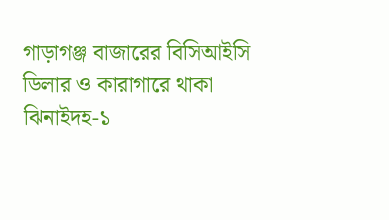গাড়াগঞ্জ বাজারের বিসিআইসি ডিলার ও কারাগারে থাকা ঝিনাইদহ-১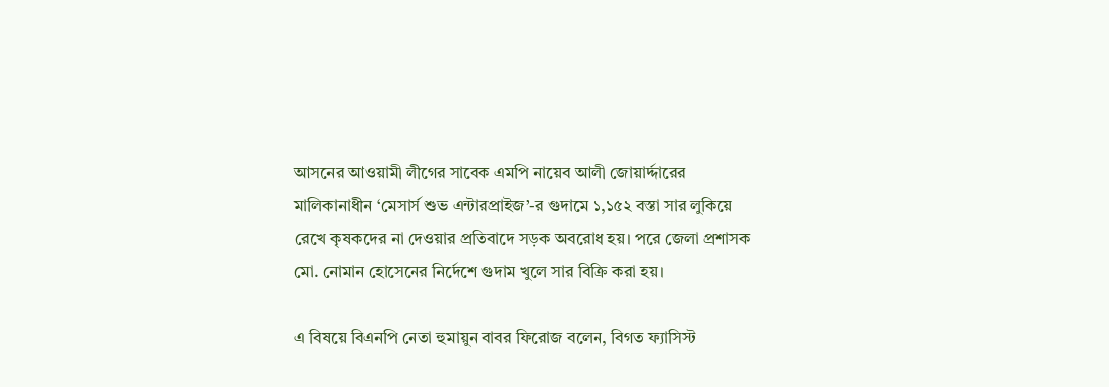আসনের আওয়ামী লীগের সাবেক এমপি নায়েব আলী জোয়ার্দ্দারের মালিকানাধীন ‘মেসার্স শুভ এন্টারপ্রাইজ’-র গুদামে ১,১৫২ বস্তা সার লুকিয়ে রেখে কৃষকদের না দেওয়ার প্রতিবাদে সড়ক অবরোধ হয়। পরে জেলা প্রশাসক মো. নোমান হোসেনের নির্দেশে গুদাম খুলে সার বিক্রি করা হয়।

এ বিষয়ে বিএনপি নেতা হুমায়ুন বাবর ফিরোজ বলেন, বিগত ফ্যাসিস্ট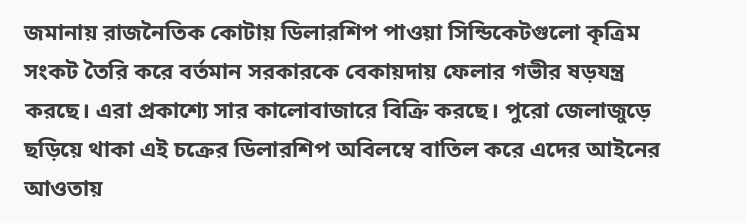জমানায় রাজনৈতিক কোটায় ডিলারশিপ পাওয়া সিন্ডিকেটগুলো কৃত্রিম সংকট তৈরি করে বর্তমান সরকারকে বেকায়দায় ফেলার গভীর ষড়যন্ত্র করছে। এরা প্রকাশ্যে সার কালোবাজারে বিক্রি করছে। পুরো জেলাজুড়ে ছড়িয়ে থাকা এই চক্রের ডিলারশিপ অবিলম্বে বাতিল করে এদের আইনের আওতায়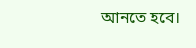আনতে হবে।